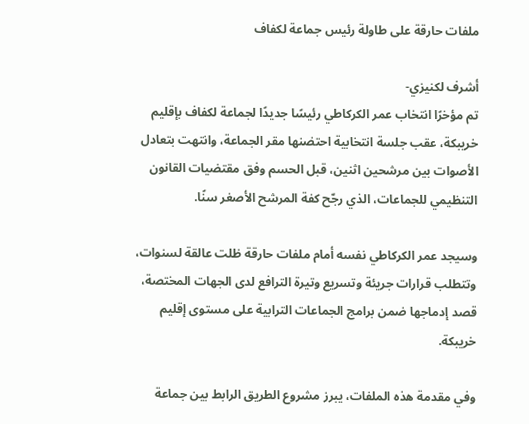ملفات حارقة على طاولة رئيس جماعة لكفاف

أشرف لكنيزي-
تم مؤخرًا انتخاب عمر الكركاطي رئيسًا جديدًا لجماعة لكفاف بإقليم خريبكة، عقب جلسة انتخابية احتضنها مقر الجماعة، وانتهت بتعادل الأصوات بين مرشحين اثنين، قبل الحسم وفق مقتضيات القانون التنظيمي للجماعات، الذي رجّح كفة المرشح الأصغر سنًا.

وسيجد عمر الكركاطي نفسه أمام ملفات حارقة ظلت عالقة لسنوات، وتتطلب قرارات جريئة وتسريع وتيرة الترافع لدى الجهات المختصة، قصد إدماجها ضمن برامج الجماعات الترابية على مستوى إقليم خريبكة.

وفي مقدمة هذه الملفات، يبرز مشروع الطريق الرابط بين جماعة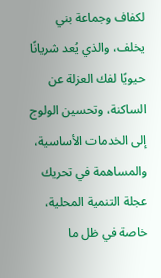لكفاف وجماعة بني يخلف، والذي يُعد شريانًا حيويًا لفك العزلة عن الساكنة، وتحسين الولوج إلى الخدمات الأساسية، والمساهمة في تحريك عجلة التنمية المحلية، خاصة في ظل ما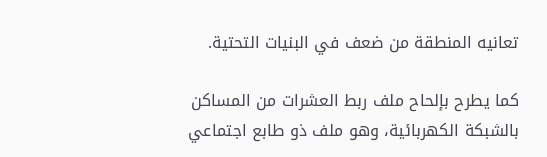تعانيه المنطقة من ضعف في البنيات التحتية.

كما يطرح بإلحاح ملف ربط العشرات من المساكن بالشبكة الكهربائية، وهو ملف ذو طابع اجتماعي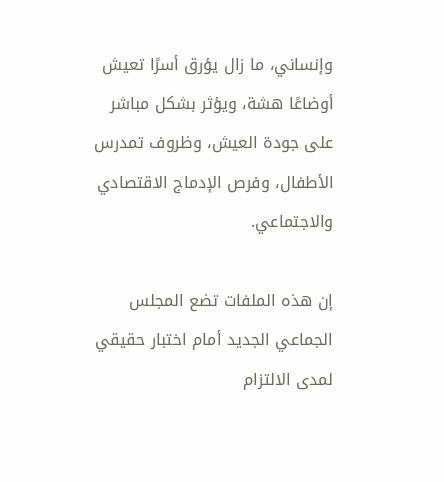وإنساني، ما زال يؤرق أسرًا تعيش أوضاعًا هشة، ويؤثر بشكل مباشر على جودة العيش، وظروف تمدرس الأطفال، وفرص الإدماج الاقتصادي والاجتماعي.

إن هذه الملفات تضع المجلس الجماعي الجديد أمام اختبار حقيقي لمدى الالتزام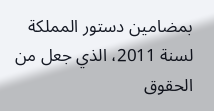بمضامين دستور المملكة لسنة 2011، الذي جعل من الحقوق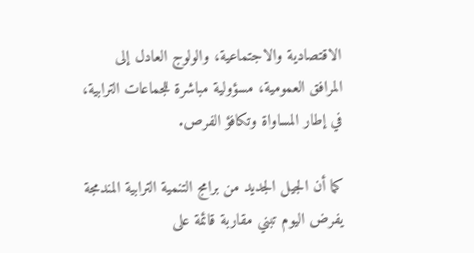الاقتصادية والاجتماعية، والولوج العادل إلى المرافق العمومية، مسؤولية مباشرة للجماعات الترابية، في إطار المساواة وتكافؤ الفرص.

كما أن الجيل الجديد من برامج التنمية الترابية المندمجة يفرض اليوم تبني مقاربة قائمة على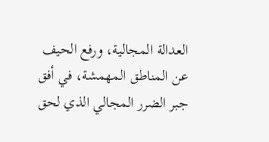العدالة المجالية، ورفع الحيف عن المناطق المهمشة، في أفق جبر الضرر المجالي الذي لحق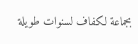بجماعة لكفاف لسنوات طويلة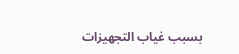بسبب غياب التجهيزات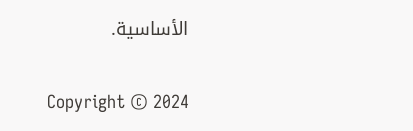الأساسية.

Copyright © 2024